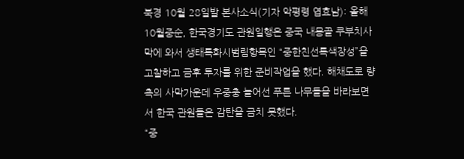북경 10월 28일발 본사소식(기자 악평령 엽효남): 올해 10월중순, 한국경기도 관원일행은 중국 내몽골 쿠부치사막에 와서 생태록화시범림항목인 “중한친선록색장성”을 고찰하고 금후 투자를 위한 준비작업을 했다. 해채도로 량측의 사막가운데 우중충 늘어선 푸른 나무들을 바라보면서 한국 관원들은 감탄을 금치 못했다.
“중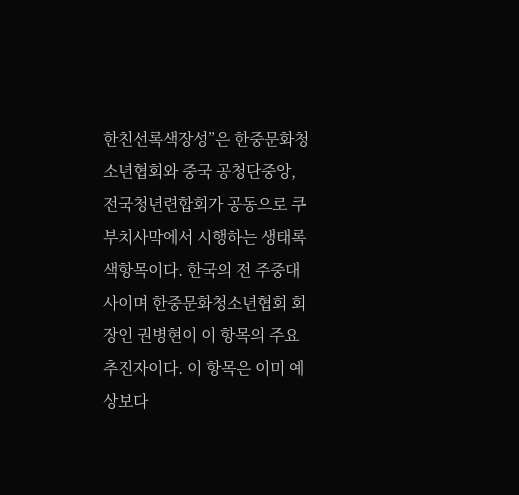한친선록색장성”은 한중문화청소년협회와 중국 공청단중앙, 전국청년련합회가 공동으로 쿠부치사막에서 시행하는 생태록색항목이다. 한국의 전 주중대사이며 한중문화청소년협회 회장인 권병현이 이 항목의 주요 추진자이다. 이 항목은 이미 예상보다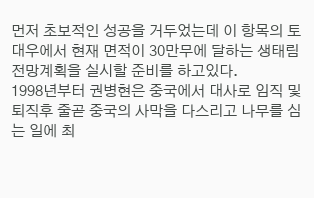먼저 초보적인 성공을 거두었는데 이 항목의 토대우에서 현재 면적이 30만무에 달하는 생태림 전망계획을 실시할 준비를 하고있다.
1998년부터 권병현은 중국에서 대사로 임직 및 퇴직후 줄곧 중국의 사막을 다스리고 나무를 심는 일에 최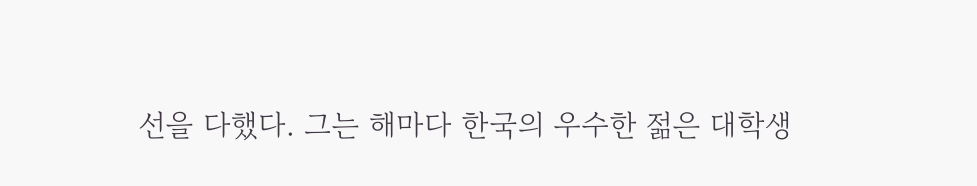선을 다했다. 그는 해마다 한국의 우수한 젊은 대학생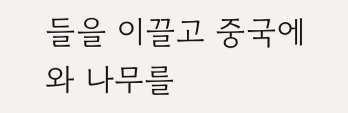들을 이끌고 중국에 와 나무를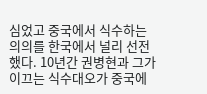심었고 중국에서 식수하는 의의를 한국에서 널리 선전했다. 10년간 권병현과 그가 이끄는 식수대오가 중국에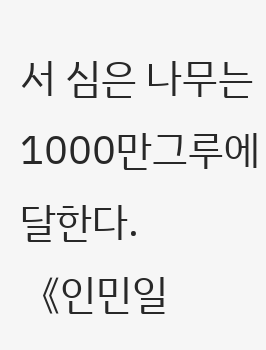서 심은 나무는 1000만그루에 달한다.
《인민일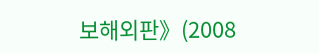보해외판》(2008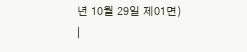년 10월 29일 제01면) |